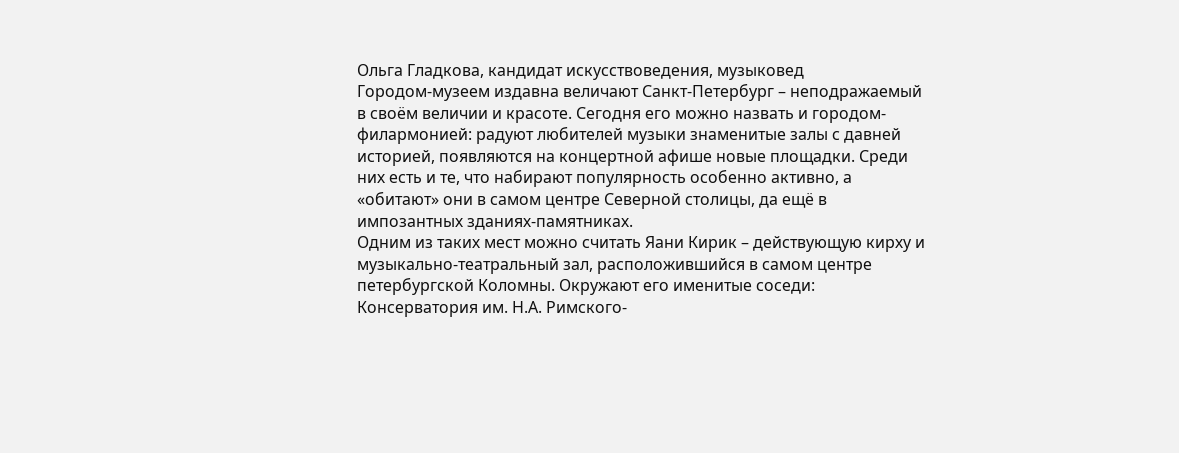Ольга Гладкова, кандидат искусствоведения, музыковед
Городом-музеем издавна величают Санкт-Петербург – неподражаемый в своём величии и красоте. Сегодня его можно назвать и городом-филармонией: радуют любителей музыки знаменитые залы с давней историей, появляются на концертной афише новые площадки. Среди них есть и те, что набирают популярность особенно активно, а «обитают» они в самом центре Северной столицы, да ещё в импозантных зданиях-памятниках.
Одним из таких мест можно считать Яани Кирик – действующую кирху и музыкально-театральный зал, расположившийся в самом центре петербургской Коломны. Окружают его именитые соседи: Консерватория им. Н.А. Римского-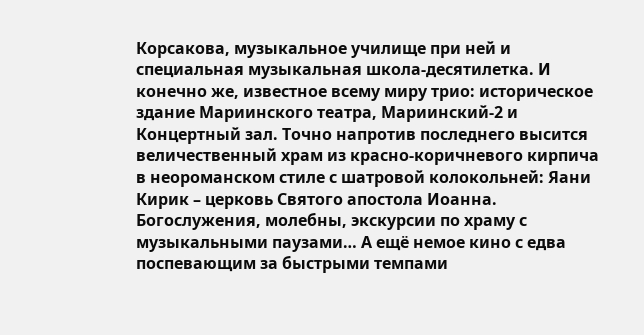Корсакова, музыкальное училище при ней и специальная музыкальная школа-десятилетка. И конечно же, известное всему миру трио: историческое здание Мариинского театра, Мариинский-2 и Концертный зал. Точно напротив последнего высится величественный храм из красно-коричневого кирпича в неороманском стиле с шатровой колокольней: Яани Кирик – церковь Святого апостола Иоанна. Богослужения, молебны, экскурсии по храму с музыкальными паузами… А ещё немое кино с едва поспевающим за быстрыми темпами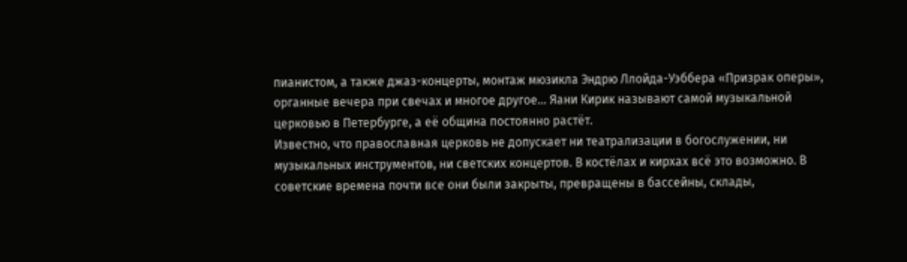пианистом, а также джаз-концерты, монтаж мюзикла Эндрю Ллойда-Уэббера «Призрак оперы», органные вечера при свечах и многое другое… Яани Кирик называют самой музыкальной церковью в Петербурге, а её община постоянно растёт.
Известно, что православная церковь не допускает ни театрализации в богослужении, ни музыкальных инструментов, ни светских концертов. В костёлах и кирхах всё это возможно. В советские времена почти все они были закрыты, превращены в бассейны, склады,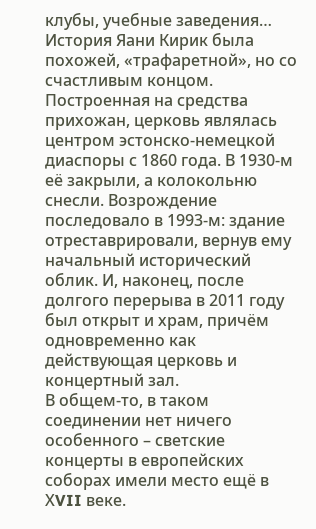клубы, учебные заведения… История Яани Кирик была похожей, «трафаретной», но со счастливым концом. Построенная на средства прихожан, церковь являлась центром эстонско-немецкой диаспоры с 1860 года. В 1930‑м её закрыли, а колокольню снесли. Возрождение последовало в 1993‑м: здание отреставрировали, вернув ему начальный исторический облик. И, наконец, после долгого перерыва в 2011 году был открыт и храм, причём одновременно как действующая церковь и концертный зал.
В общем-то, в таком соединении нет ничего особенного – светские концерты в европейских соборах имели место ещё в ХVII веке.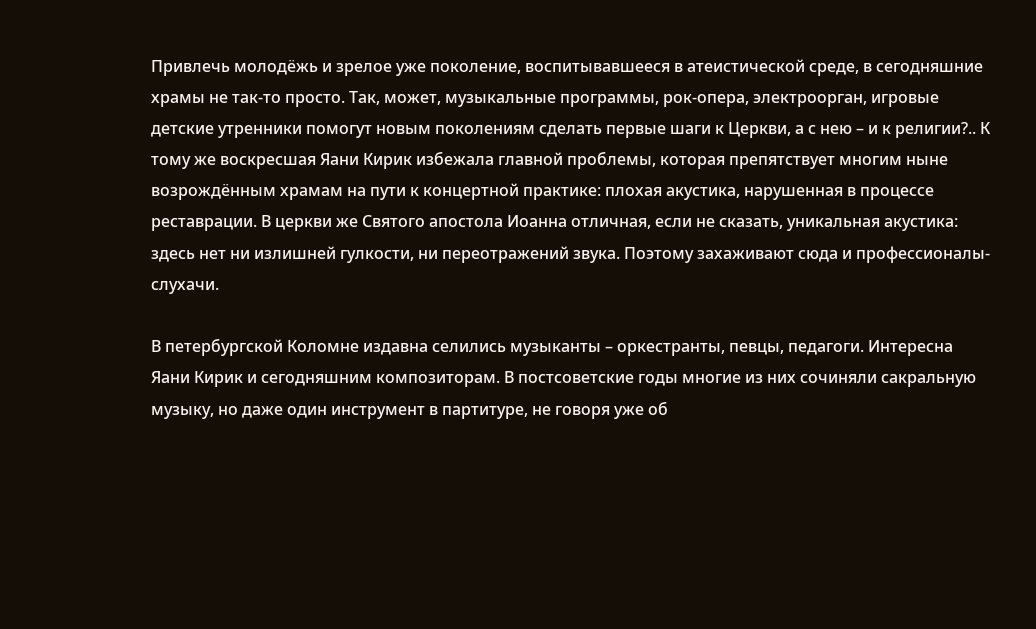Привлечь молодёжь и зрелое уже поколение, воспитывавшееся в атеистической среде, в сегодняшние храмы не так-то просто. Так, может, музыкальные программы, рок-опера, электроорган, игровые детские утренники помогут новым поколениям сделать первые шаги к Церкви, а с нею – и к религии?.. К тому же воскресшая Яани Кирик избежала главной проблемы, которая препятствует многим ныне возрождённым храмам на пути к концертной практике: плохая акустика, нарушенная в процессе реставрации. В церкви же Святого апостола Иоанна отличная, если не сказать, уникальная акустика: здесь нет ни излишней гулкости, ни переотражений звука. Поэтому захаживают сюда и профессионалы-слухачи.

В петербургской Коломне издавна селились музыканты – оркестранты, певцы, педагоги. Интересна Яани Кирик и сегодняшним композиторам. В постсоветские годы многие из них сочиняли сакральную музыку, но даже один инструмент в партитуре, не говоря уже об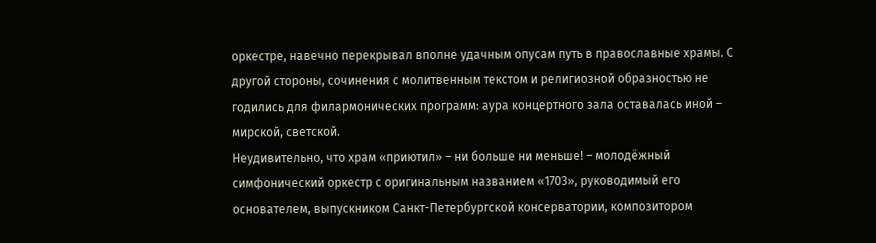оркестре, навечно перекрывал вполне удачным опусам путь в православные храмы. С другой стороны, сочинения с молитвенным текстом и религиозной образностью не годились для филармонических программ: аура концертного зала оставалась иной – мирской, светской.
Неудивительно, что храм «приютил» – ни больше ни меньше! – молодёжный симфонический оркестр с оригинальным названием «1703», руководимый его основателем, выпускником Санкт-Петербургской консерватории, композитором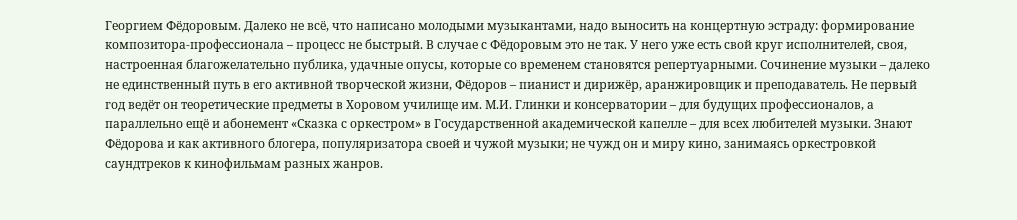Георгием Фёдоровым. Далеко не всё, что написано молодыми музыкантами, надо выносить на концертную эстраду: формирование композитора-профессионала – процесс не быстрый. В случае с Фёдоровым это не так. У него уже есть свой круг исполнителей, своя, настроенная благожелательно публика, удачные опусы, которые со временем становятся репертуарными. Сочинение музыки – далеко не единственный путь в его активной творческой жизни, Фёдоров – пианист и дирижёр, аранжировщик и преподаватель. Не первый год ведёт он теоретические предметы в Хоровом училище им. М.И. Глинки и консерватории – для будущих профессионалов, а параллельно ещё и абонемент «Сказка с оркестром» в Государственной академической капелле – для всех любителей музыки. Знают Фёдорова и как активного блогера, популяризатора своей и чужой музыки; не чужд он и миру кино, занимаясь оркестровкой саундтреков к кинофильмам разных жанров.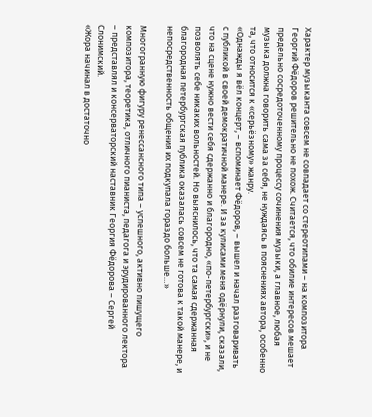Характер музыканта совсем не совпадает со стереотипами – на композитора Георгий Фёдоров решительно не похож. Считается, что обилие интересов мешает предельно сосредоточенному процессу сочинения музыки, а главное, любая музыка должна говорить сама за себя, не нуждаясь в пояснениях автора, особенно та, что относится к «серьёзному» жанру.
«Однажды я вёл концерт, – вспоминает Фёдоров, – вышел и начал разговаривать с публикой в своей демократичной манере. И за кулисами меня одёрнули, сказали, что на сцене нужно вести себя сдержанно и благородно, «по-петербургски», и не позволять себе никаких вольностей. Но выяснилось, что та самая сдержанная благородная петербургская публика оказалась совсем не готова к такой манере, и непосредственность общения их подкупала гораздо больше…»

Многогранную фигуру ренессансного типа – успешного, активно пишущего композитора, теоретика, отличного пианиста, педагога и эрудированного лектора – представлял и консерваторский наставник Георгия Фёдорова – Сергей Слонимский.
«Жора начинал в достаточно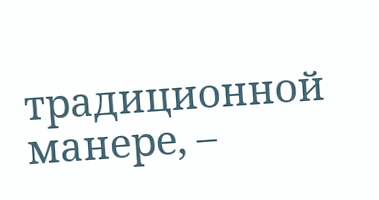традиционной манере, –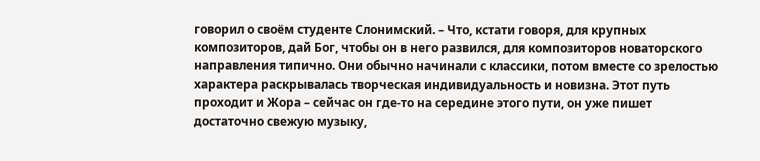говорил о своём студенте Слонимский. – Что, кстати говоря, для крупных композиторов, дай Бог, чтобы он в него развился, для композиторов новаторского направления типично. Они обычно начинали с классики, потом вместе со зрелостью характера раскрывалась творческая индивидуальность и новизна. Этот путь проходит и Жора – сейчас он где-то на середине этого пути, он уже пишет достаточно свежую музыку,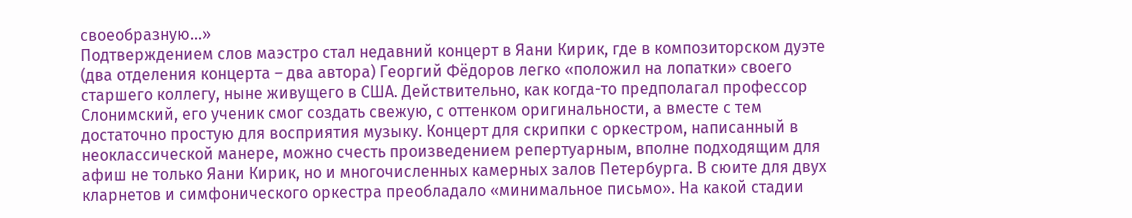своеобразную…»
Подтверждением слов маэстро стал недавний концерт в Яани Кирик, где в композиторском дуэте (два отделения концерта – два автора) Георгий Фёдоров легко «положил на лопатки» своего старшего коллегу, ныне живущего в США. Действительно, как когда-то предполагал профессор Слонимский, его ученик смог создать свежую, с оттенком оригинальности, а вместе с тем достаточно простую для восприятия музыку. Концерт для скрипки с оркестром, написанный в неоклассической манере, можно счесть произведением репертуарным, вполне подходящим для афиш не только Яани Кирик, но и многочисленных камерных залов Петербурга. В сюите для двух кларнетов и симфонического оркестра преобладало «минимальное письмо». На какой стадии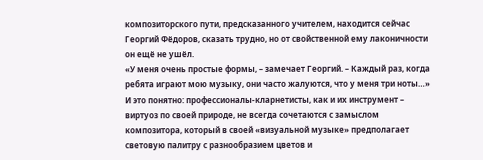композиторского пути, предсказанного учителем, находится сейчас Георгий Фёдоров, сказать трудно, но от свойственной ему лаконичности он ещё не ушёл.
«У меня очень простые формы, – замечает Георгий. – Каждый раз, когда ребята играют мою музыку, они часто жалуются, что у меня три ноты…»
И это понятно: профессионалы-кларнетисты, как и их инструмент – виртуоз по своей природе, не всегда сочетаются с замыслом композитора, который в своей «визуальной музыке» предполагает световую палитру с разнообразием цветов и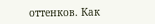оттенков. Как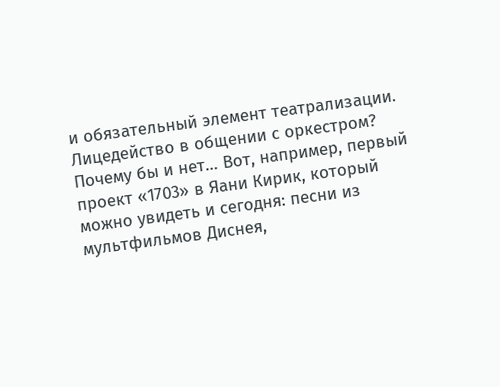и обязательный элемент театрализации. Лицедейство в общении с оркестром? Почему бы и нет… Вот, например, первый проект «1703» в Яани Кирик, который можно увидеть и сегодня: песни из мультфильмов Диснея,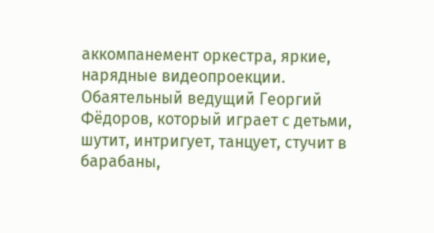аккомпанемент оркестра, яркие, нарядные видеопроекции. Обаятельный ведущий Георгий Фёдоров, который играет с детьми, шутит, интригует, танцует, стучит в барабаны,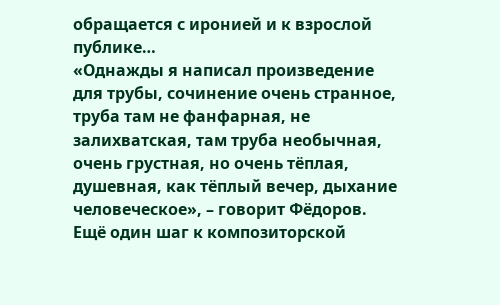обращается с иронией и к взрослой публике…
«Однажды я написал произведение для трубы, сочинение очень странное, труба там не фанфарная, не залихватская, там труба необычная, очень грустная, но очень тёплая, душевная, как тёплый вечер, дыхание человеческое», – говорит Фёдоров.
Ещё один шаг к композиторской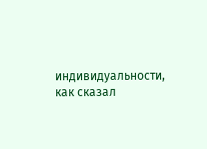индивидуальности, как сказал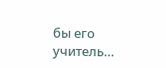бы его учитель…